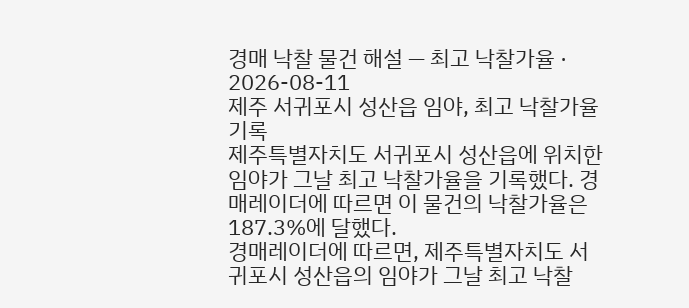경매 낙찰 물건 해설 — 최고 낙찰가율 · 2026-08-11
제주 서귀포시 성산읍 임야, 최고 낙찰가율 기록
제주특별자치도 서귀포시 성산읍에 위치한 임야가 그날 최고 낙찰가율을 기록했다. 경매레이더에 따르면 이 물건의 낙찰가율은 187.3%에 달했다.
경매레이더에 따르면, 제주특별자치도 서귀포시 성산읍의 임야가 그날 최고 낙찰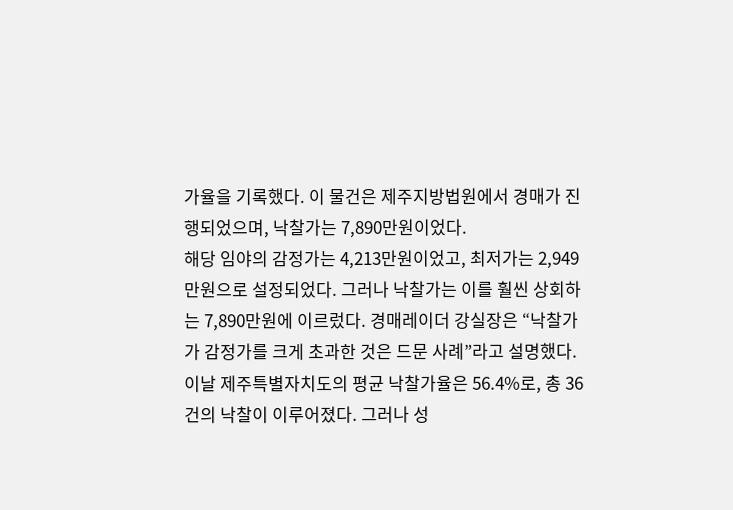가율을 기록했다. 이 물건은 제주지방법원에서 경매가 진행되었으며, 낙찰가는 7,890만원이었다.
해당 임야의 감정가는 4,213만원이었고, 최저가는 2,949만원으로 설정되었다. 그러나 낙찰가는 이를 훨씬 상회하는 7,890만원에 이르렀다. 경매레이더 강실장은 “낙찰가가 감정가를 크게 초과한 것은 드문 사례”라고 설명했다.
이날 제주특별자치도의 평균 낙찰가율은 56.4%로, 총 36건의 낙찰이 이루어졌다. 그러나 성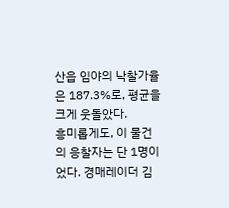산읍 임야의 낙찰가율은 187.3%로, 평균을 크게 웃돌았다.
흥미롭게도, 이 물건의 응찰자는 단 1명이었다. 경매레이더 김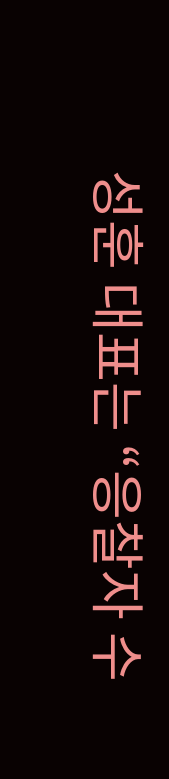성훈 대표는 “응찰자 수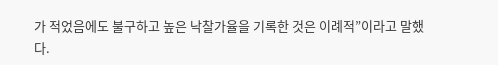가 적었음에도 불구하고 높은 낙찰가율을 기록한 것은 이례적”이라고 말했다.